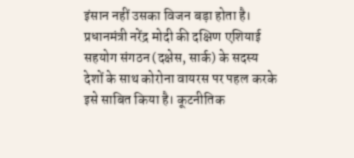इंसान नहीं उसका विजन बड़ा होता है। प्रधानमंत्री नरेंद्र मोदी की दक्षिण एशियाई सहयोग संगठन (दक्षेस, सार्क) के सदस्य देशों के साथ कोरोना वायरस पर पहल करके इसे साबित किया है। कूटनीतिक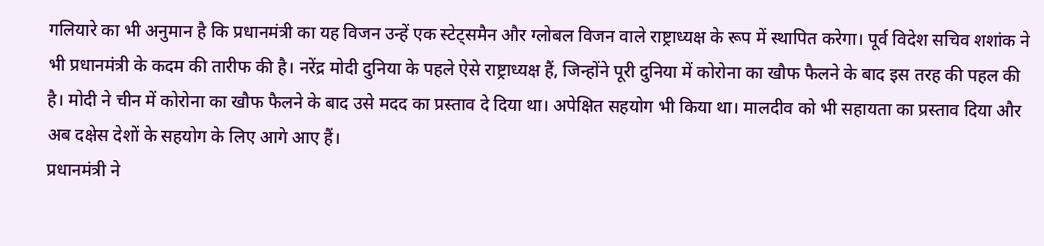गलियारे का भी अनुमान है कि प्रधानमंत्री का यह विजन उन्हें एक स्टेट्समैन और ग्लोबल विजन वाले राष्ट्राध्यक्ष के रूप में स्थापित करेगा। पूर्व विदेश सचिव शशांक ने भी प्रधानमंत्री के कदम की तारीफ की है। नरेंद्र मोदी दुनिया के पहले ऐसे राष्ट्राध्यक्ष हैं, जिन्होंने पूरी दुनिया में कोरोना का खौफ फैलने के बाद इस तरह की पहल की है। मोदी ने चीन में कोरोना का खौफ फैलने के बाद उसे मदद का प्रस्ताव दे दिया था। अपेक्षित सहयोग भी किया था। मालदीव को भी सहायता का प्रस्ताव दिया और अब दक्षेस देशों के सहयोग के लिए आगे आए हैं।
प्रधानमंत्री ने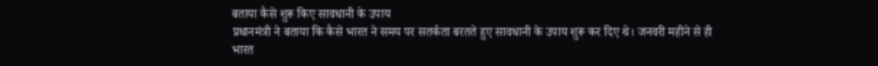बताया कैसे शुरू किए सावधानी के उपाय
प्रधानमंत्री ने बताया कि कैसे भारत ने समय पर सतर्कता बरतते हुए सावधानी के उपाय शुरू कर दिए थे। जनवरी महीने से ही भारत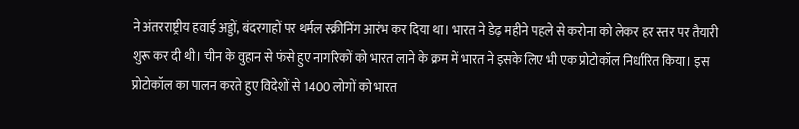ने अंतरराष्ट्रीय हवाई अड्डों, बंदरगाहों पर थर्मल स्क्रीनिंग आरंभ कर दिया था। भारत ने डेढ़ महीने पहले से करोना को लेकर हर स्तर पर तैयारी शुरू कर दी थी। चीन के वुहान से फंसे हुए नागरिकों को भारत लाने के क्रम में भारत ने इसके लिए भी एक प्रोटोकॉल निर्धारित किया। इस प्रोटोकॉल का पालन करते हुए विदेशों से 1400 लोगों को भारत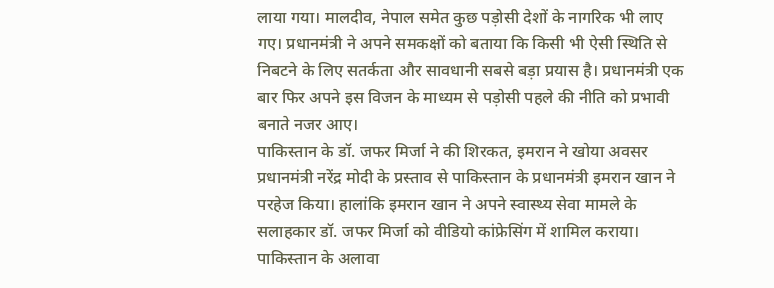लाया गया। मालदीव, नेपाल समेत कुछ पड़ोसी देशों के नागरिक भी लाए गए। प्रधानमंत्री ने अपने समकक्षों को बताया कि किसी भी ऐसी स्थिति से निबटने के लिए सतर्कता और सावधानी सबसे बड़ा प्रयास है। प्रधानमंत्री एक बार फिर अपने इस विजन के माध्यम से पड़ोसी पहले की नीति को प्रभावी बनाते नजर आए।
पाकिस्तान के डॉ. जफर मिर्जा ने की शिरकत, इमरान ने खोया अवसर
प्रधानमंत्री नरेंद्र मोदी के प्रस्ताव से पाकिस्तान के प्रधानमंत्री इमरान खान ने परहेज किया। हालांकि इमरान खान ने अपने स्वास्थ्य सेवा मामले के सलाहकार डॉ. जफर मिर्जा को वीडियो कांफ्रेसिंग में शामिल कराया। पाकिस्तान के अलावा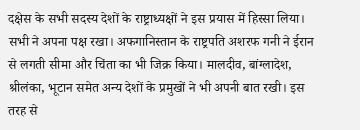दक्षेस के सभी सदस्य देशों के राष्ट्राध्यक्षों ने इस प्रयास में हिस्सा लिया। सभी ने अपना पक्ष रखा। अफगानिस्तान के राष्ट्रपति अशरफ गनी ने ईरान से लगती सीमा और चिंता का भी जिक्र किया। मालदीव, बांग्लादेश, श्रीलंका, भूटान समेत अन्य देशों के प्रमुखों ने भी अपनी बात रखी। इस तरह से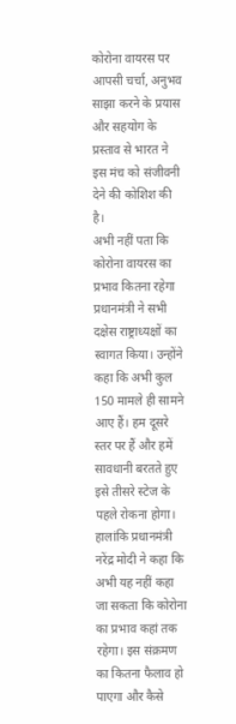कोरोना वायरस पर आपसी चर्चा, अनुभव साझा करने के प्रयास और सहयोग के प्रस्ताव से भारत ने इस मंच को संजीवनी देने की कोशिश की है।
अभी नहीं पता कि कोरोना वायरस का प्रभाव कितना रहेगा
प्रधानमंत्री ने सभी दक्षेस राष्ट्राध्यक्षों का स्वागत किया। उन्होंने कहा कि अभी कुल 150 मामले ही सामने आए हैं। हम दूसरे स्तर पर हैं और हमें सावधानी बरतते हुए इसे तीसरे स्टेज के पहले रोकना होगा। हालांकि प्रधानमंत्री नरेंद्र मोदी ने कहा कि अभी यह नहीं कहा जा सकता कि कोरोना का प्रभाव कहां तक रहेगा। इस संक्रमण का कितना फैलाव हो पाएगा और कैसे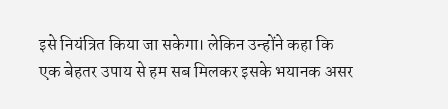इसे नियंत्रित किया जा सकेगा। लेकिन उन्होंने कहा कि एक बेहतर उपाय से हम सब मिलकर इसके भयानक असर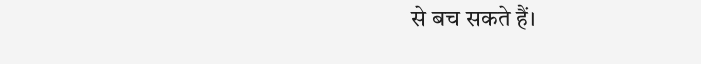से बच सकते हैं।